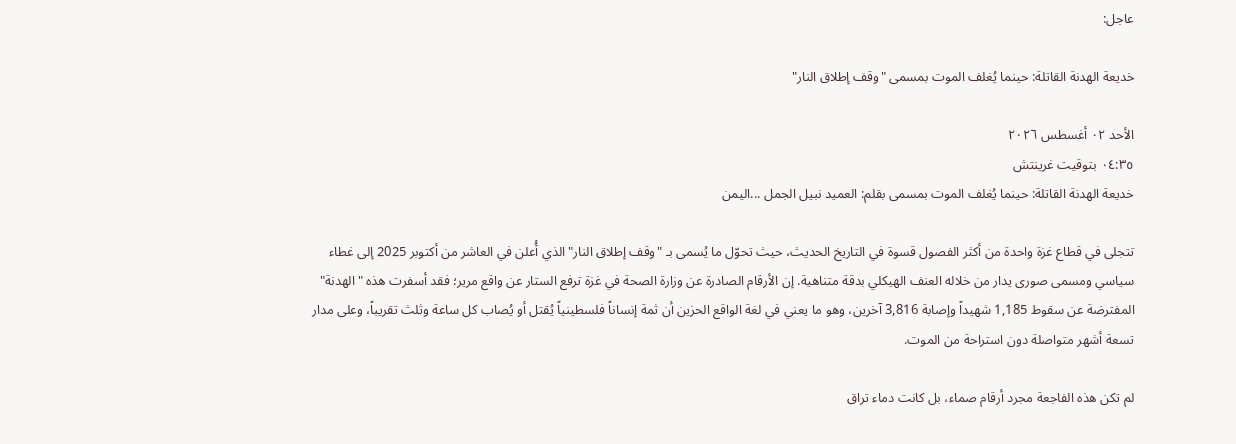عاجل:

خديعة الهدنة القاتلة: حينما يُغلف الموت بمسمى "وقف إطلاق النار"

الأحد ٠٢ أغسطس ٢٠٢٦
٠٤:٣٥ بتوقيت غرينتش
خديعة الهدنة القاتلة: حينما يُغلف الموت بمسمى بقلم: العميد نبيل الجمل ...اليمن

تتجلى في قطاع غزة واحدة من أكثر الفصول قسوة في التاريخ الحديث، حيث تحوّل ما يُسمى بـ "وقف إطلاق النار" الذي أُعلن في العاشر من أكتوبر 2025 إلى غطاء سياسي ومسمى صورى يدار من خلاله العنف الهيكلي بدقة متناهية. إن الأرقام الصادرة عن وزارة الصحة في غزة ترفع الستار عن واقع مرير؛ فقد أسفرت هذه "الهدنة" المفترضة عن سقوط 1,185 شهيداً وإصابة 3,816 آخرين، وهو ما يعني في لغة الواقع الحزين أن ثمة إنساناً فلسطينياً يُقتل أو يُصاب كل ساعة وثلث تقريباً، وعلى مدار تسعة أشهر متواصلة دون استراحة من الموت.

لم تكن هذه الفاجعة مجرد أرقام صماء، بل كانت دماء تراق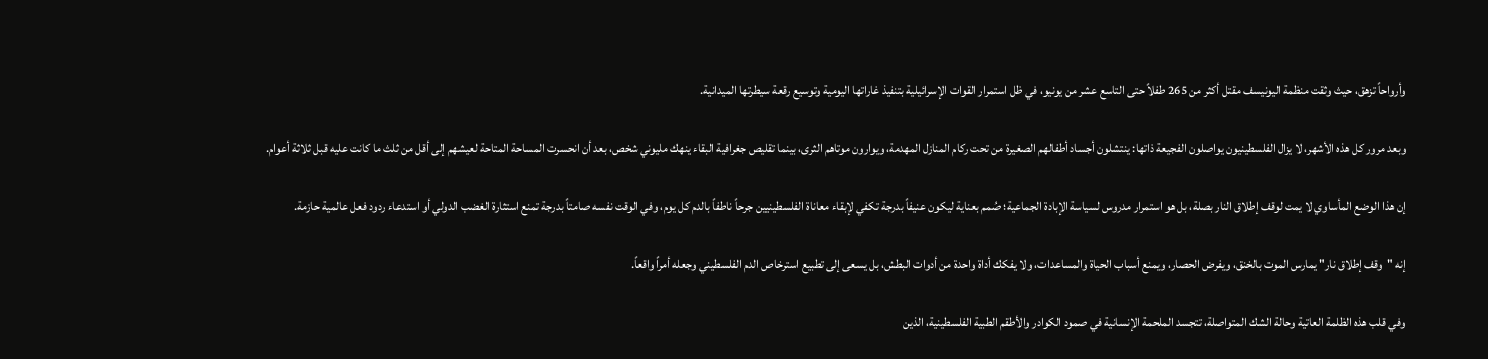وأرواحاً تزهق، حيث وثقت منظمة اليونيسف مقتل أكثر من 265 طفلاً حتى التاسع عشر من يونيو، في ظل استمرار القوات الإسرائيلية بتنفيذ غاراتها اليومية وتوسيع رقعة سيطرتها الميدانية.

وبعد مرور كل هذه الأشهر، لا يزال الفلسطينيون يواصلون الفجيعة ذاتها: ينتشلون أجساد أطفالهم الصغيرة من تحت ركام المنازل المهدمة، ويوارون موتاهم الثرى، بينما تقليص جغرافية البقاء ينهك مليوني شخص، بعد أن انحسرت المساحة المتاحة لعيشهم إلى أقل من ثلث ما كانت عليه قبل ثلاثة أعوام.

إن هذا الوضع المأساوي لا يمت لوقف إطلاق النار بصلة، بل هو استمرار مدروس لسياسة الإبادة الجماعية؛ صُمم بعناية ليكون عنيفاً بدرجة تكفي لإبقاء معاناة الفلسطينيين جرحاً ناطفاً بالدم كل يوم، وفي الوقت نفسه صامتاً بدرجة تمنع استثارة الغضب الدولي أو استدعاء ردود فعل عالمية حازمة.

إنه "وقف إطلاق نار" يمارس الموت بالخنق، ويفرض الحصار، ويمنع أسباب الحياة والمساعدات، ولا يفكك أداة واحدة من أدوات البطش، بل يسعى إلى تطبيع استرخاص الدم الفلسطيني وجعله أمراً واقعاً.

وفي قلب هذه الظلمة العاتية وحالة الشك المتواصلة، تتجسد الملحمة الإنسانية في صمود الكوادر والأطقم الطبية الفلسطينية، الذين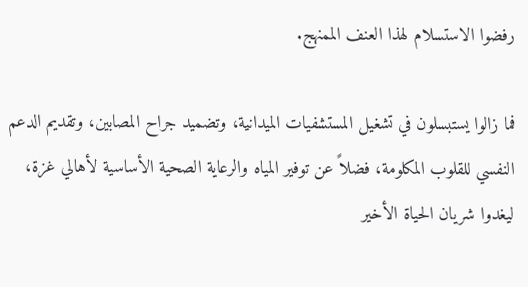رفضوا الاستسلام لهذا العنف الممنهج.

فما زالوا يستبسلون في تشغيل المستشفيات الميدانية، وتضميد جراح المصابين، وتقديم الدعم النفسي للقلوب المكلومة، فضلاً عن توفير المياه والرعاية الصحية الأساسية لأهالي غزة، ليغدوا شريان الحياة الأخير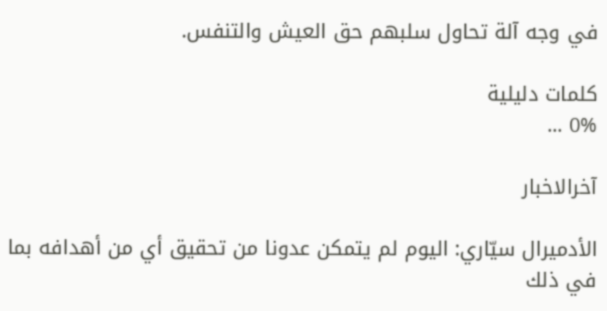في وجه آلة تحاول سلبهم حق العيش والتنفس.

كلمات دليلية
0% ...

آخرالاخبار

الأدميرال سيّاري: اليوم لم يتمكن عدونا من تحقيق أي من أهدافه بما في ذلك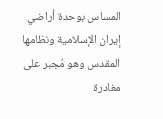المساس بوحدة أراضي إيران الإسلامية ونظامها المقدس وهو مُجبر على مغادرة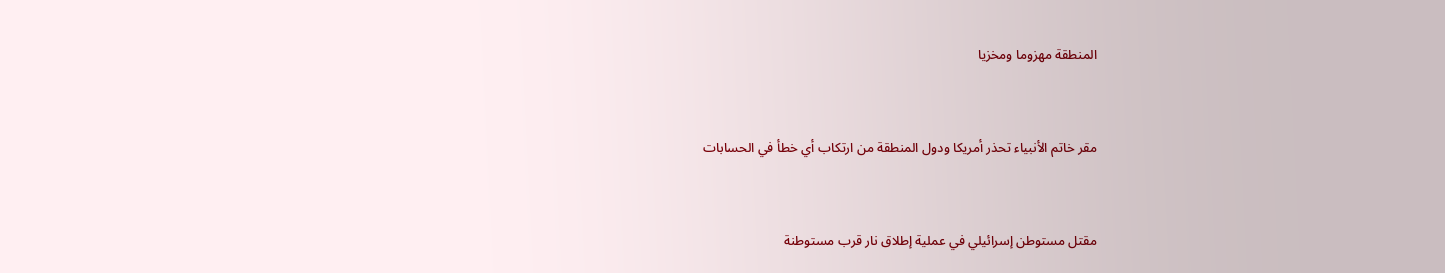المنطقة مهزوما ومخزيا


مقر خاتم الأنبياء تحذر أمريكا ودول المنطقة من ارتكاب أي خطأ في الحسابات


مقتل مستوطن إسرائيلي في عملية إطلاق نار قرب مستوطنة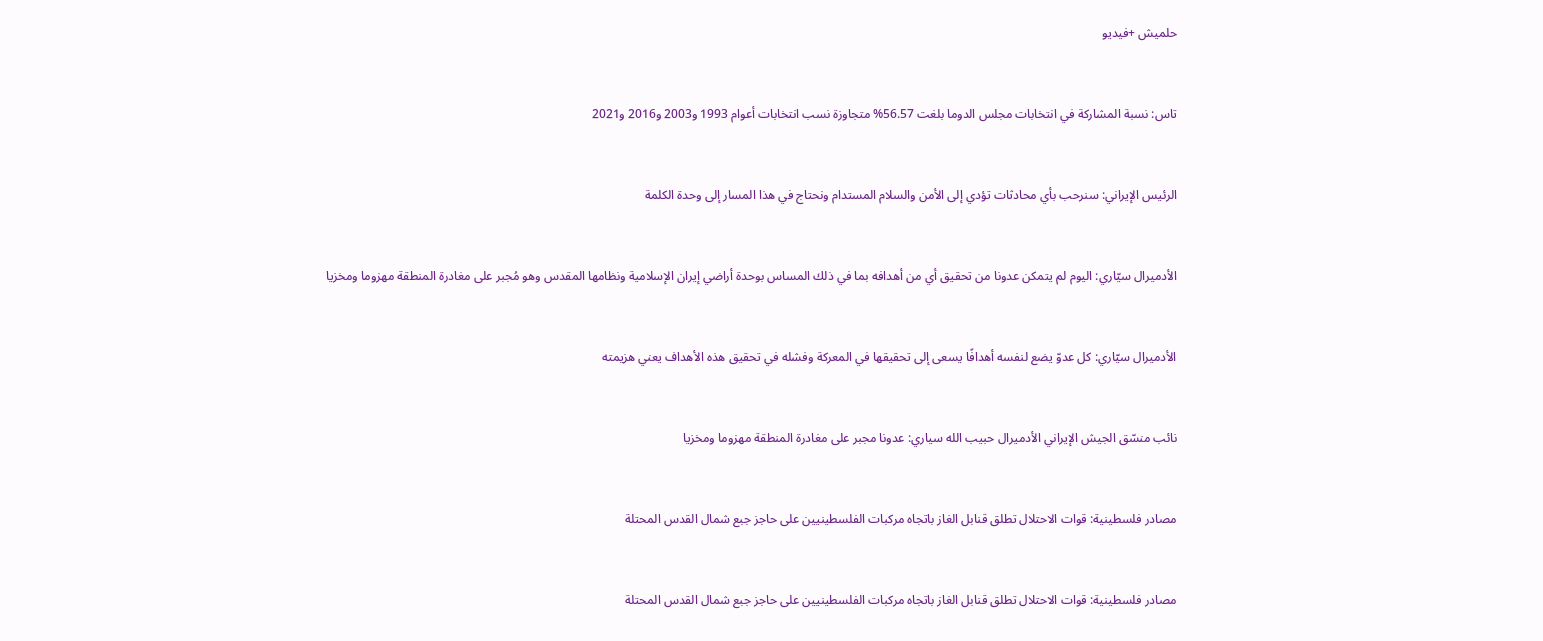حلميش +فيديو


تاس: نسبة المشاركة في انتخابات مجلس الدوما بلغت 56.57% متجاوزة نسب انتخابات أعوام 1993 و2003 و2016 و2021


الرئيس الإيراني: سنرحب بأي محادثات تؤدي إلى الأمن والسلام المستدام ونحتاج في هذا المسار إلى وحدة الكلمة


الأدميرال سيّاري: اليوم لم يتمكن عدونا من تحقيق أي من أهدافه بما في ذلك المساس بوحدة أراضي إيران الإسلامية ونظامها المقدس وهو مُجبر على مغادرة المنطقة مهزوما ومخزيا


الأدميرال سيّاري: كل عدوّ يضع لنفسه أهدافًا يسعى إلى تحقيقها في المعركة وفشله في تحقيق هذه الأهداف يعني هزيمته


نائب منسّق الجيش الإيراني الأدميرال حبيب الله سياري: عدونا مجبر على مغادرة المنطقة مهزوما ومخزيا


مصادر فلسطينية: قوات الاحتلال تطلق قنابل الغاز باتجاه مركبات الفلسطينيين على حاجز جبع شمال القدس المحتلة


مصادر فلسطينية: قوات الاحتلال تطلق قنابل الغاز باتجاه مركبات الفلسطينيين على حاجز جبع شمال القدس المحتلة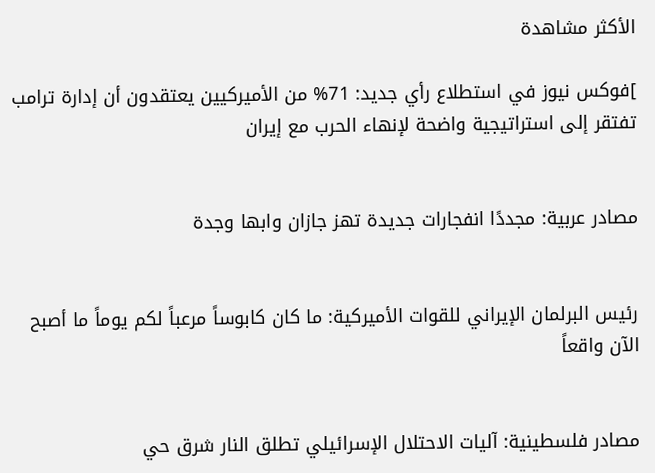الأكثر مشاهدة

]فوكس نيوز في استطلاع رأي جديد: 71% من الأميركيين يعتقدون أن إدارة ترامب تفتقر إلى استراتيجية واضحة لإنهاء الحرب مع إيران


مصادر عربية: مجددًا انفجارات جديدة تهز جازان وابها وجدة


رئيس البرلمان الإيراني للقوات الأميركية: ما كان كابوساً مرعباً لكم يوماً ما أصبح الآن واقعاً


مصادر فلسطينية: آليات الاحتلال الإسرائيلي تطلق النار شرق حي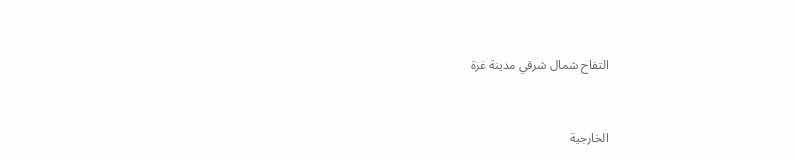التفاح شمال شرقي مدينة غزة


الخارجية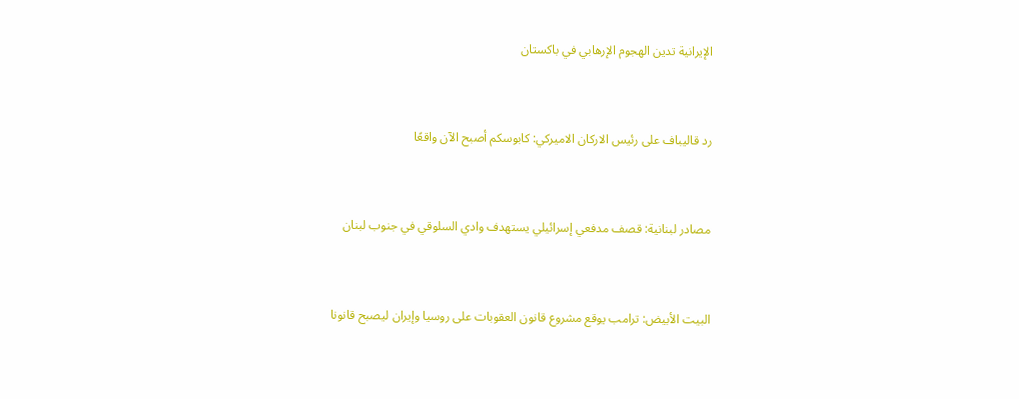الإيرانية تدين الهجوم الإرهابي في باكستان


رد قاليباف على رئيس الاركان الاميركي: كابوسكم أصبح الآن واقعًا


مصادر لبنانية: قصف مدفعي إسرائيلي يستهدف وادي السلوقي في جنوب لبنان


البيت الأبيض: ترامب يوقع مشروع قانون العقوبات على روسيا وإيران ليصبح قانونا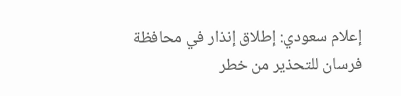إعلام سعودي: إطلاق إنذار في محافظة فرسان للتحذير من خطر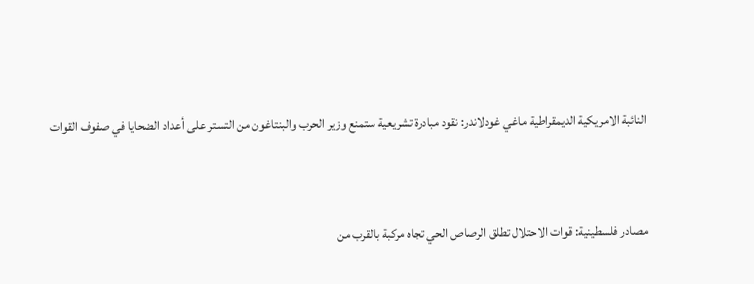النائبة الامريكية الديمقراطية ماغي غودلاندر: نقود مبادرة تشريعية ستمنع وزير الحرب والبنتاغون من التستر على أعداد الضحايا في صفوف القوات


مصادر فلسطينية: قوات الاحتلال تطلق الرصاص الحي تجاه مركبة بالقرب من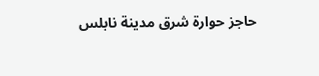حاجز حوارة شرق مدينة نابلس